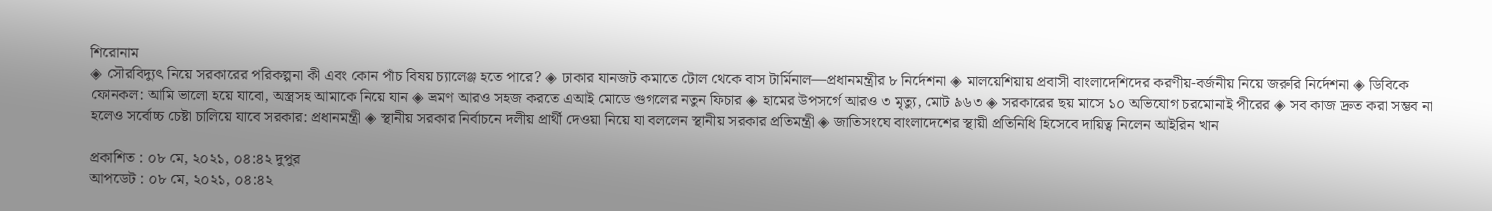শিরোনাম
◈ সৌরবিদ্যুৎ নিয়ে সরকারের পরিকল্পনা কী এবং কোন পাঁচ বিষয় চ্যালেঞ্জ হতে পারে? ◈ ঢাকার যানজট কমাতে টোল থেকে বাস টার্মিনাল—প্রধানমন্ত্রীর ৮ নির্দেশনা ◈ মালয়েশিয়ায় প্রবাসী বাংলাদেশিদের করণীয়-বর্জনীয় নিয়ে জরুরি নির্দেশনা ◈ ডিবিকে ফোনকল: আমি ভালো হয়ে যাবো, অস্ত্রসহ আমাকে নিয়ে যান ◈ ভ্রমণ আরও সহজ করতে এআই মোডে গুগলের নতুন ফিচার ◈ হামের উপসর্গে আরও ৩ মৃত্যু, মোট ৯৬৩ ◈ সরকারের ছয় মাসে ১০ অভিযোগ চরমোনাই পীরের ◈ সব কাজ দ্রুত করা সম্ভব না হলেও সর্বোচ্চ চেষ্টা চালিয়ে যাবে সরকার: প্রধানমন্ত্রী ◈ স্থানীয় সরকার নির্বাচনে দলীয় প্রার্থী দেওয়া নিয়ে যা বললেন স্থানীয় সরকার প্রতিমন্ত্রী ◈ জাতিসংঘে বাংলাদেশের স্থায়ী প্রতিনিধি হিসেবে দায়িত্ব নিলেন আইরিন খান

প্রকাশিত : ০৮ মে, ২০২১, ০৪:৪২ দুপুর
আপডেট : ০৮ মে, ২০২১, ০৪:৪২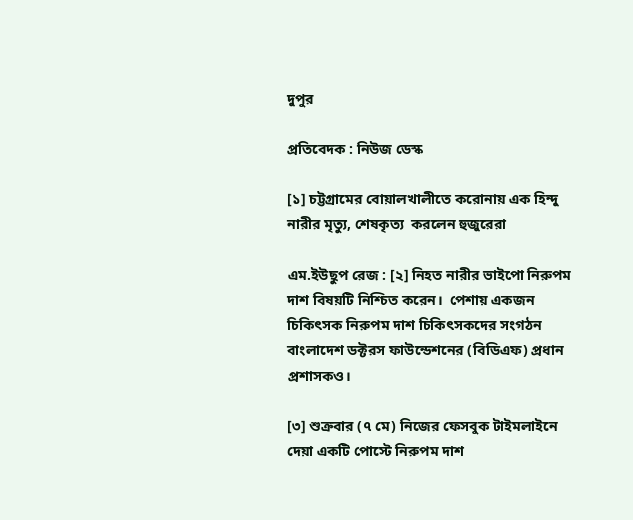দুপুর

প্রতিবেদক : নিউজ ডেস্ক

[১] চট্টগ্রামের বোয়ালখালীতে করোনায় এক হিন্দু নারীর মৃত্যু, শেষকৃত্য  করলেন হুজুরেরা

এম.ইউছুপ রেজ : [২] নিহত নারীর ভাইপো নিরুপম দাশ বিষয়টি নিশ্চিত করেন।  পেশায় একজন চিকিৎসক নিরুপম দাশ চিকিৎসকদের সংগঠন বাংলাদেশ ডক্টরস ফাউন্ডেশনের (বিডিএফ) প্রধান প্রশাসকও।

[৩] শুক্রবার (৭ মে) নিজের ফেসবুক টাইমলাইনে দেয়া একটি পোস্টে নিরুপম দাশ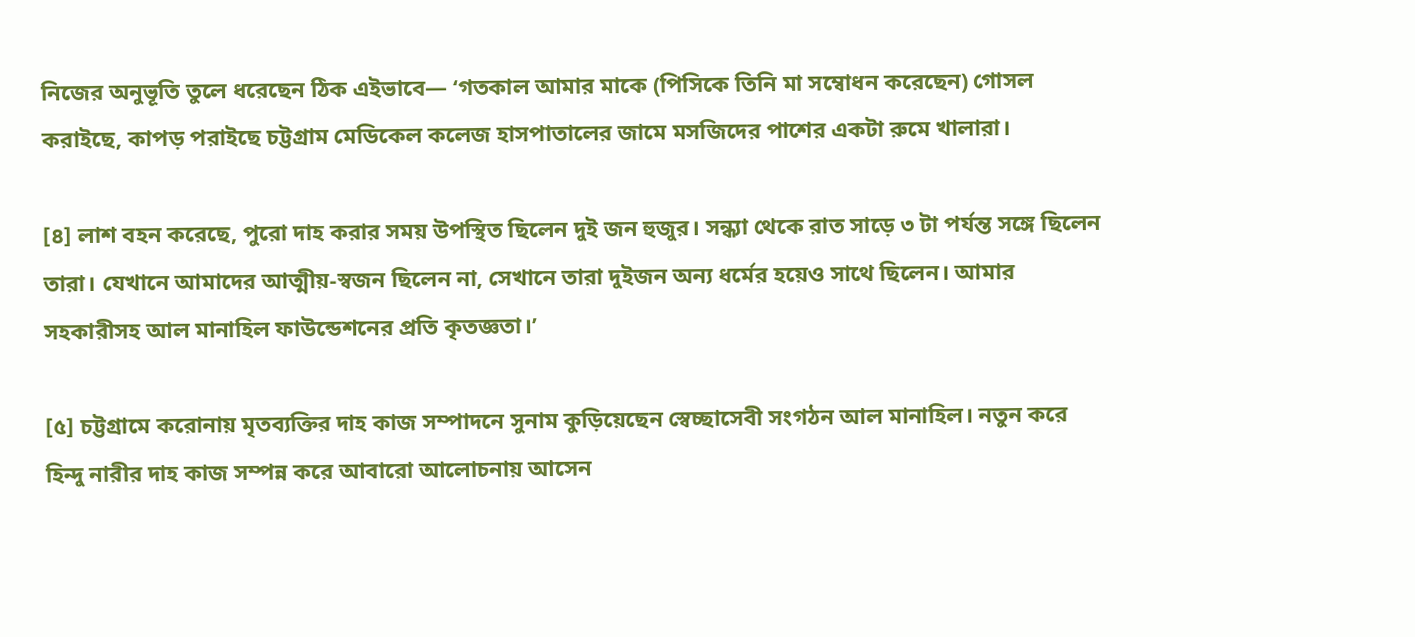নিজের অনুভূতি তুলে ধরেছেন ঠিক এইভাবে— ‘গতকাল আমার মাকে (পিসিকে তিনি মা সম্বোধন করেছেন) গোসল করাইছে, কাপড় পরাইছে চট্টগ্রাম মেডিকেল কলেজ হাসপাতালের জামে মসজিদের পাশের একটা রুমে খালারা।

[৪] লাশ বহন করেছে, পুরো দাহ করার সময় উপস্থিত ছিলেন দুই জন হুজুর। সন্ধ্যা থেকে রাত সাড়ে ৩ টা পর্যন্ত সঙ্গে ছিলেন তারা। যেখানে আমাদের আত্মীয়-স্বজন ছিলেন না, সেখানে তারা দুইজন অন্য ধর্মের হয়েও সাথে ছিলেন। আমার সহকারীসহ আল মানাহিল ফাউন্ডেশনের প্রতি কৃতজ্ঞতা।’

[৫] চট্টগ্রামে করোনায় মৃতব্যক্তির দাহ কাজ সম্পাদনে সুনাম কুড়িয়েছেন স্বেচ্ছাসেবী সংগঠন আল মানাহিল। নতুন করে হিন্দু নারীর দাহ কাজ সম্পন্ন করে আবারো আলোচনায় আসেন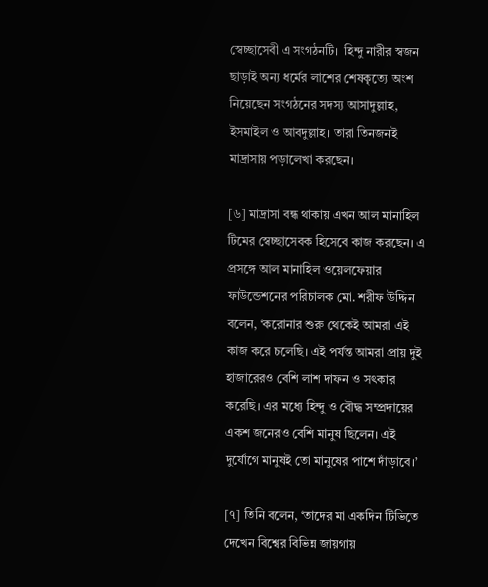স্বেচ্ছাসেবী এ সংগঠনটি।  হিন্দু নারীর স্বজন ছাড়াই অন্য ধর্মের লাশের শেষকৃত্যে অংশ নিয়েছেন সংগঠনের সদস্য আসাদুল্লাহ, ইসমাইল ও আবদুল্লাহ। তারা তিনজনই মাদ্রাসায় পড়ালেখা করছেন।

[৬] মাদ্রাসা বন্ধ থাকায় এখন আল মানাহিল টিমের স্বেচ্ছাসেবক হিসেবে কাজ করছেন। এ প্রসঙ্গে আল মানাহিল ওয়েলফেয়ার ফাউন্ডেশনের পরিচালক মো. শরীফ উদ্দিন বলেন, ‘করোনার শুরু থেকেই আমরা এই কাজ করে চলেছি। এই পর্যন্ত আমরা প্রায় দুই হাজারেরও বেশি লাশ দাফন ও সৎকার করেছি। এর মধ্যে হিন্দু ও বৌদ্ধ সম্প্রদায়ের একশ জনেরও বেশি মানুষ ছিলেন। এই দুর্যোগে মানুষই তো মানুষের পাশে দাঁড়াবে।’

[৭] তিনি বলেন, ‘তাদের মা একদিন টিভিতে দেখেন বিশ্বের বিভিন্ন জায়গায়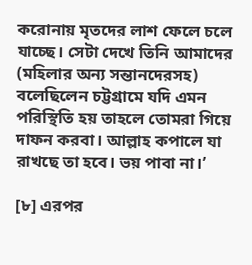করোনায় মৃতদের লাশ ফেলে চলে যাচ্ছে। সেটা দেখে তিনি আমাদের (মহিলার অন্য সন্তানদেরসহ) বলেছিলেন চট্টগ্রামে যদি এমন পরিস্থিতি হয় তাহলে তোমরা গিয়ে দাফন করবা। আল্লাহ কপালে যা রাখছে তা হবে। ভয় পাবা না।’

[৮] এরপর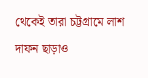থেকেই তারা চট্টগ্রামে লাশ দাফন ছাড়াও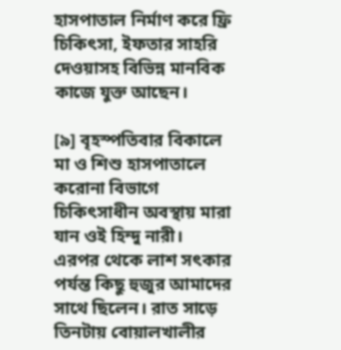হাসপাতাল নির্মাণ করে ফ্রি চিকিৎসা, ইফতার সাহরি দেওয়াসহ বিভিন্ন মানবিক কাজে যুক্ত আছেন।

[৯] বৃহস্পতিবার বিকালে মা ও শিশু হাসপাতালে করোনা বিভাগে চিকিৎসাধীন অবস্থায় মারা যান ওই হিন্দু নারী। এরপর থেকে লাশ সৎকার পর্যন্ত কিছু হুজুর আমাদের সাথে ছিলেন। রাত সাড়ে তিনটায় বোয়ালখালীর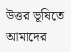উত্তর ভূষিতে আমাদের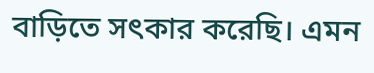বাড়িতে সৎকার করেছি। এমন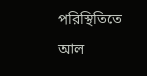পরিস্থিতিতে আল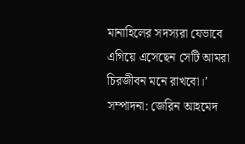মানাহিলের সদস্যরা যেভাবে এগিয়ে এসেছেন সেটি আমরা চিরজীবন মনে রাখবো।’ সম্পাদনা: জেরিন আহমেদ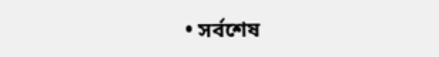• সর্বশেষ